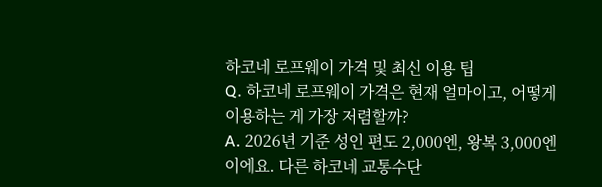하코네 로프웨이 가격 및 최신 이용 팁
Q. 하코네 로프웨이 가격은 현재 얼마이고, 어떻게 이용하는 게 가장 저렴할까?
A. 2026년 기준 성인 편도 2,000엔, 왕복 3,000엔이에요. 다른 하코네 교통수단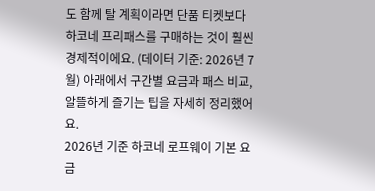도 함께 탈 계획이라면 단품 티켓보다 하코네 프리패스를 구매하는 것이 훨씬 경제적이에요. (데이터 기준: 2026년 7월) 아래에서 구간별 요금과 패스 비교, 알뜰하게 즐기는 팁을 자세히 정리했어요.
2026년 기준 하코네 로프웨이 기본 요금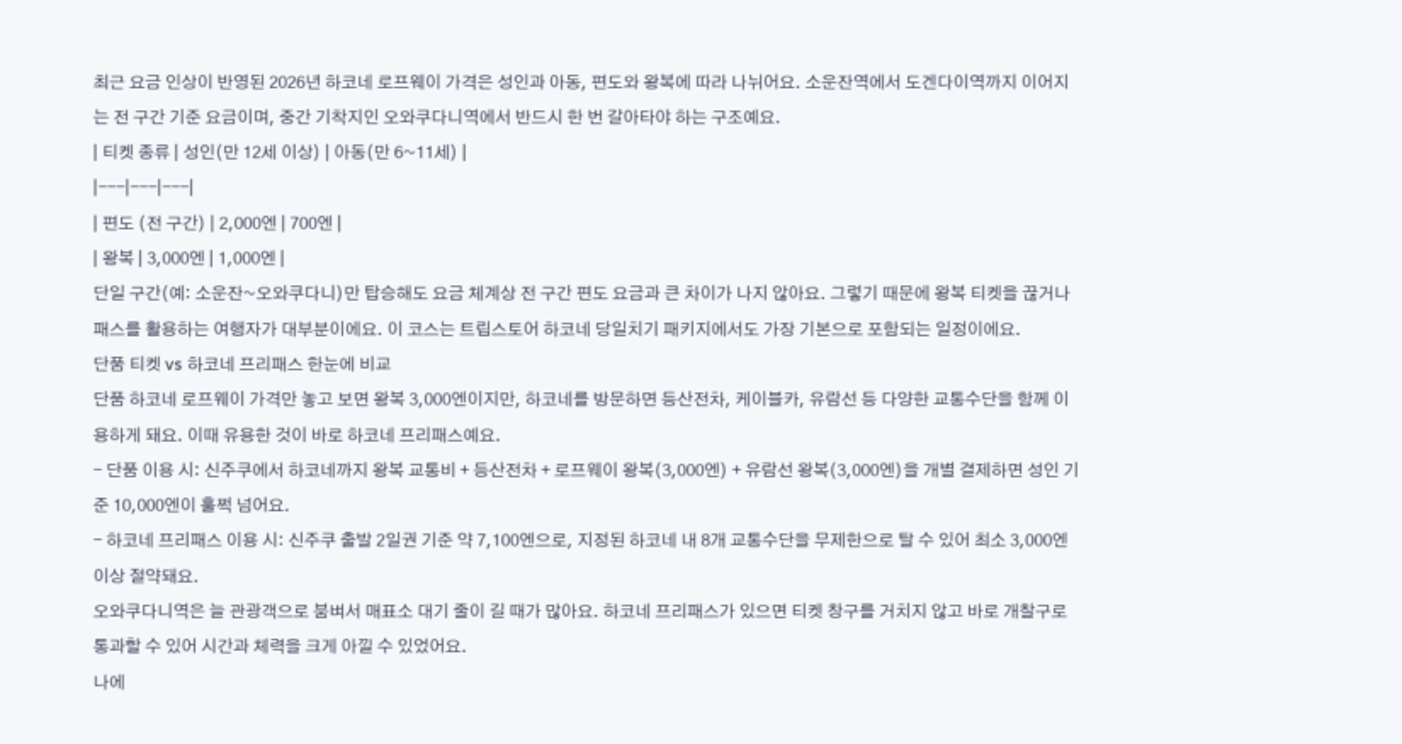최근 요금 인상이 반영된 2026년 하코네 로프웨이 가격은 성인과 아동, 편도와 왕복에 따라 나뉘어요. 소운잔역에서 도겐다이역까지 이어지는 전 구간 기준 요금이며, 중간 기착지인 오와쿠다니역에서 반드시 한 번 갈아타야 하는 구조예요.
| 티켓 종류 | 성인(만 12세 이상) | 아동(만 6~11세) |
|---|---|---|
| 편도 (전 구간) | 2,000엔 | 700엔 |
| 왕복 | 3,000엔 | 1,000엔 |
단일 구간(예: 소운잔~오와쿠다니)만 탑승해도 요금 체계상 전 구간 편도 요금과 큰 차이가 나지 않아요. 그렇기 때문에 왕복 티켓을 끊거나 패스를 활용하는 여행자가 대부분이에요. 이 코스는 트립스토어 하코네 당일치기 패키지에서도 가장 기본으로 포함되는 일정이에요.
단품 티켓 vs 하코네 프리패스 한눈에 비교
단품 하코네 로프웨이 가격만 놓고 보면 왕복 3,000엔이지만, 하코네를 방문하면 등산전차, 케이블카, 유람선 등 다양한 교통수단을 함께 이용하게 돼요. 이때 유용한 것이 바로 하코네 프리패스예요.
- 단품 이용 시: 신주쿠에서 하코네까지 왕복 교통비 + 등산전차 + 로프웨이 왕복(3,000엔) + 유람선 왕복(3,000엔)을 개별 결제하면 성인 기준 10,000엔이 훌쩍 넘어요.
- 하코네 프리패스 이용 시: 신주쿠 출발 2일권 기준 약 7,100엔으로, 지정된 하코네 내 8개 교통수단을 무제한으로 탈 수 있어 최소 3,000엔 이상 절약돼요.
오와쿠다니역은 늘 관광객으로 붐벼서 매표소 대기 줄이 길 때가 많아요. 하코네 프리패스가 있으면 티켓 창구를 거치지 않고 바로 개찰구로 통과할 수 있어 시간과 체력을 크게 아낄 수 있었어요.
나에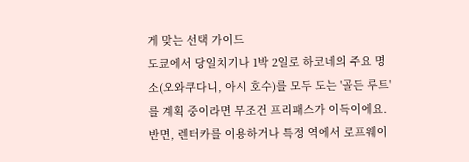게 맞는 선택 가이드
도쿄에서 당일치기나 1박 2일로 하코네의 주요 명소(오와쿠다니, 아시 호수)를 모두 도는 '골든 루트'를 계획 중이라면 무조건 프리패스가 이득이에요. 반면, 렌터카를 이용하거나 특정 역에서 로프웨이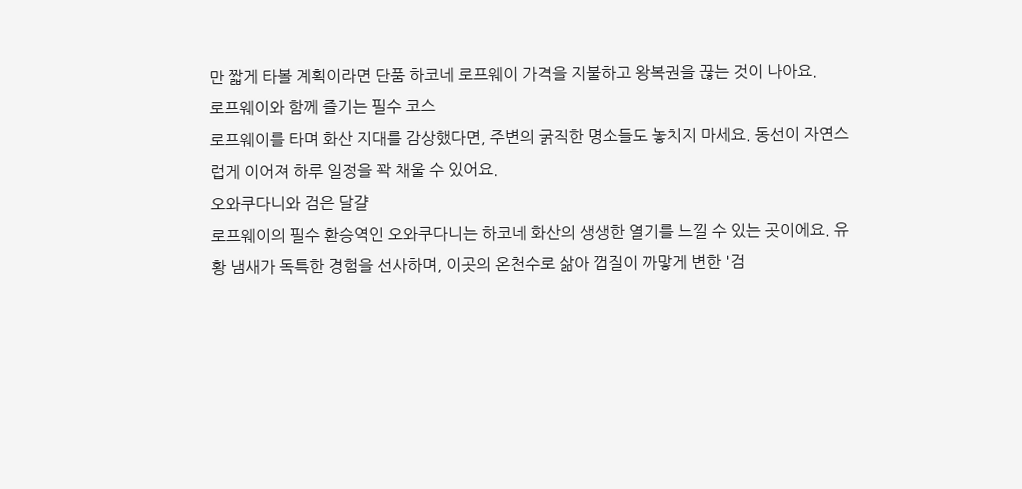만 짧게 타볼 계획이라면 단품 하코네 로프웨이 가격을 지불하고 왕복권을 끊는 것이 나아요.
로프웨이와 함께 즐기는 필수 코스
로프웨이를 타며 화산 지대를 감상했다면, 주변의 굵직한 명소들도 놓치지 마세요. 동선이 자연스럽게 이어져 하루 일정을 꽉 채울 수 있어요.
오와쿠다니와 검은 달걀
로프웨이의 필수 환승역인 오와쿠다니는 하코네 화산의 생생한 열기를 느낄 수 있는 곳이에요. 유황 냄새가 독특한 경험을 선사하며, 이곳의 온천수로 삶아 껍질이 까맣게 변한 '검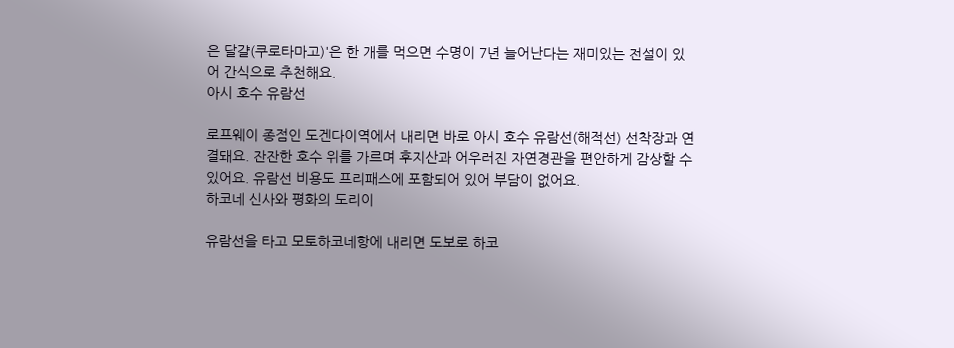은 달걀(쿠로타마고)'은 한 개를 먹으면 수명이 7년 늘어난다는 재미있는 전설이 있어 간식으로 추천해요.
아시 호수 유람선

로프웨이 종점인 도겐다이역에서 내리면 바로 아시 호수 유람선(해적선) 선착장과 연결돼요. 잔잔한 호수 위를 가르며 후지산과 어우러진 자연경관을 편안하게 감상할 수 있어요. 유람선 비용도 프리패스에 포함되어 있어 부담이 없어요.
하코네 신사와 평화의 도리이

유람선을 타고 모토하코네항에 내리면 도보로 하코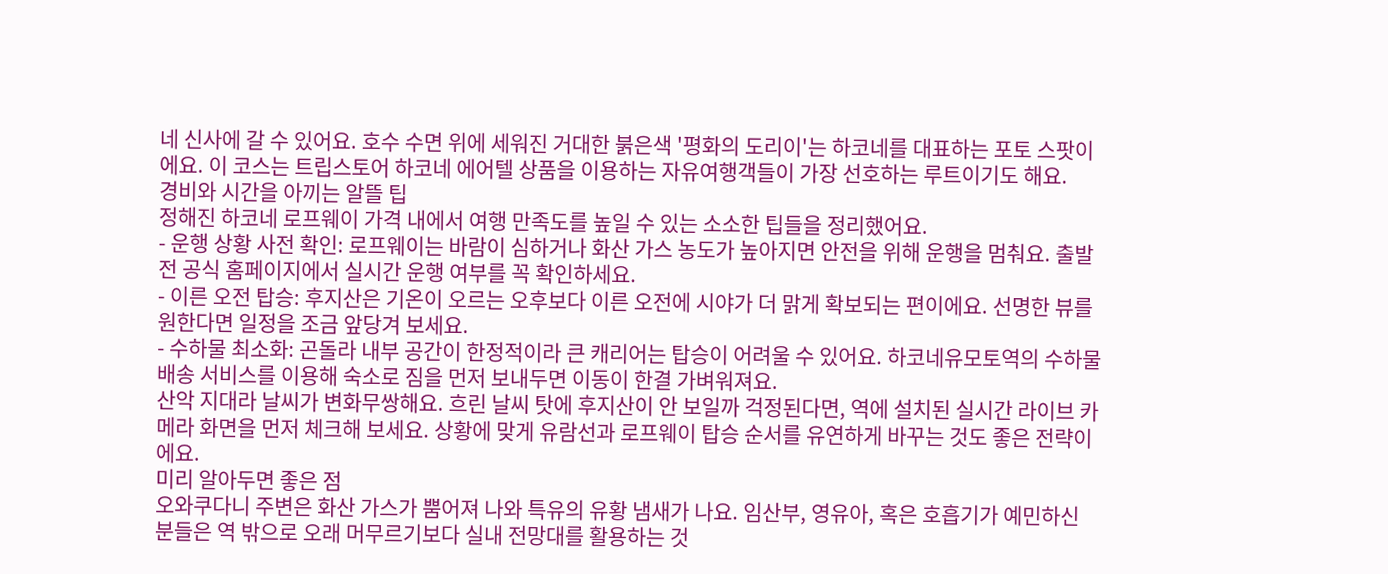네 신사에 갈 수 있어요. 호수 수면 위에 세워진 거대한 붉은색 '평화의 도리이'는 하코네를 대표하는 포토 스팟이에요. 이 코스는 트립스토어 하코네 에어텔 상품을 이용하는 자유여행객들이 가장 선호하는 루트이기도 해요.
경비와 시간을 아끼는 알뜰 팁
정해진 하코네 로프웨이 가격 내에서 여행 만족도를 높일 수 있는 소소한 팁들을 정리했어요.
- 운행 상황 사전 확인: 로프웨이는 바람이 심하거나 화산 가스 농도가 높아지면 안전을 위해 운행을 멈춰요. 출발 전 공식 홈페이지에서 실시간 운행 여부를 꼭 확인하세요.
- 이른 오전 탑승: 후지산은 기온이 오르는 오후보다 이른 오전에 시야가 더 맑게 확보되는 편이에요. 선명한 뷰를 원한다면 일정을 조금 앞당겨 보세요.
- 수하물 최소화: 곤돌라 내부 공간이 한정적이라 큰 캐리어는 탑승이 어려울 수 있어요. 하코네유모토역의 수하물 배송 서비스를 이용해 숙소로 짐을 먼저 보내두면 이동이 한결 가벼워져요.
산악 지대라 날씨가 변화무쌍해요. 흐린 날씨 탓에 후지산이 안 보일까 걱정된다면, 역에 설치된 실시간 라이브 카메라 화면을 먼저 체크해 보세요. 상황에 맞게 유람선과 로프웨이 탑승 순서를 유연하게 바꾸는 것도 좋은 전략이에요.
미리 알아두면 좋은 점
오와쿠다니 주변은 화산 가스가 뿜어져 나와 특유의 유황 냄새가 나요. 임산부, 영유아, 혹은 호흡기가 예민하신 분들은 역 밖으로 오래 머무르기보다 실내 전망대를 활용하는 것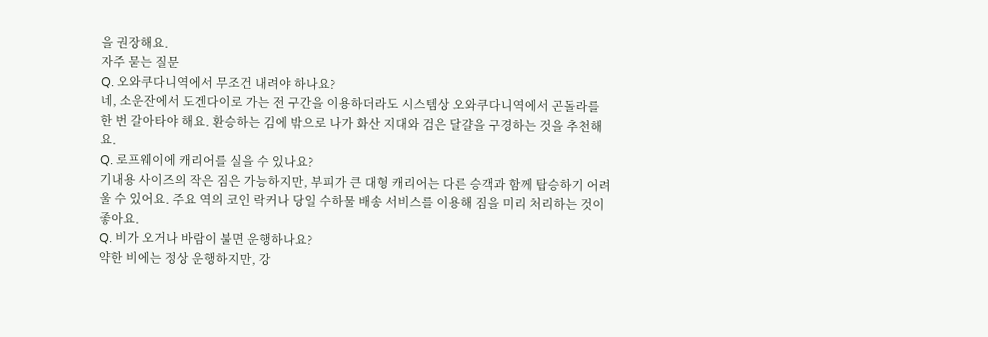을 권장해요.
자주 묻는 질문
Q. 오와쿠다니역에서 무조건 내려야 하나요?
네, 소운잔에서 도겐다이로 가는 전 구간을 이용하더라도 시스템상 오와쿠다니역에서 곤돌라를 한 번 갈아타야 해요. 환승하는 김에 밖으로 나가 화산 지대와 검은 달걀을 구경하는 것을 추천해요.
Q. 로프웨이에 캐리어를 실을 수 있나요?
기내용 사이즈의 작은 짐은 가능하지만, 부피가 큰 대형 캐리어는 다른 승객과 함께 탑승하기 어려울 수 있어요. 주요 역의 코인 락커나 당일 수하물 배송 서비스를 이용해 짐을 미리 처리하는 것이 좋아요.
Q. 비가 오거나 바람이 불면 운행하나요?
약한 비에는 정상 운행하지만, 강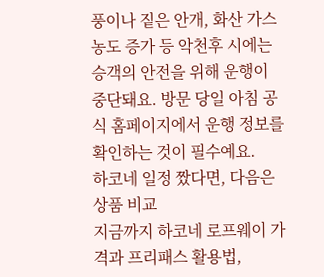풍이나 짙은 안개, 화산 가스 농도 증가 등 악천후 시에는 승객의 안전을 위해 운행이 중단돼요. 방문 당일 아침 공식 홈페이지에서 운행 정보를 확인하는 것이 필수예요.
하코네 일정 짰다면, 다음은 상품 비교
지금까지 하코네 로프웨이 가격과 프리패스 활용법,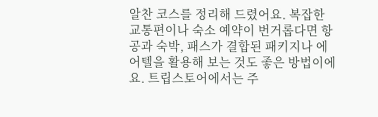알찬 코스를 정리해 드렸어요. 복잡한 교통편이나 숙소 예약이 번거롭다면 항공과 숙박, 패스가 결합된 패키지나 에어텔을 활용해 보는 것도 좋은 방법이에요. 트립스토어에서는 주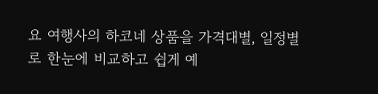요 여행사의 하코네 상품을 가격대별, 일정별로 한눈에 비교하고 쉽게 예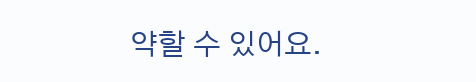약할 수 있어요.